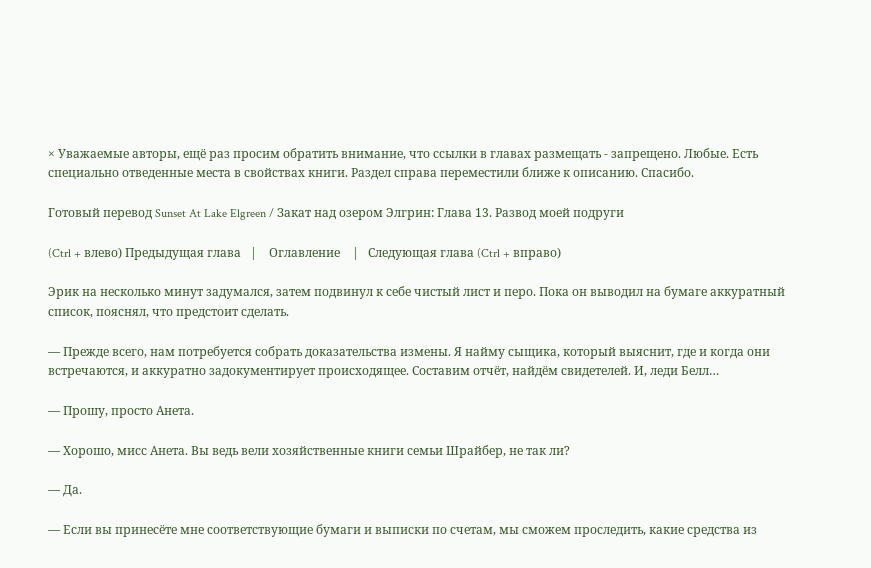× Уважаемые авторы, ещё раз просим обратить внимание, что ссылки в главах размещать - запрещено. Любые. Есть специально отведенные места в свойствах книги. Раздел справа переместили ближе к описанию. Спасибо.

Готовый перевод Sunset At Lake Elgreen / Закат над озером Элгрин: Глава 13. Развод моей подруги

(Ctrl + влево) Предыдущая глава   |    Оглавление    |   Следующая глава (Ctrl + вправо)

Эрик на несколько минут задумался, затем подвинул к себе чистый лист и перо. Пока он выводил на бумаге аккуратный список, пояснял, что предстоит сделать.

— Прежде всего, нам потребуется собрать доказательства измены. Я найму сыщика, который выяснит, где и когда они встречаются, и аккуратно задокументирует происходящее. Составим отчёт, найдём свидетелей. И, леди Белл…

— Прошу, просто Анета.

— Хорошо, мисс Анета. Вы ведь вели хозяйственные книги семьи Шрайбер, не так ли?

— Да.

— Если вы принесёте мне соответствующие бумаги и выписки по счетам, мы сможем проследить, какие средства из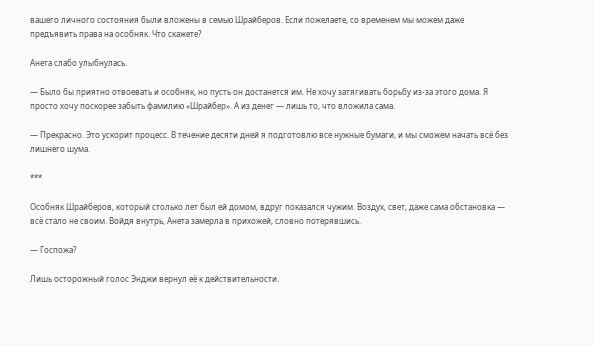вашего личного состояния были вложены в семью Шрайберов. Если пожелаете, со временем мы можем даже предъявить права на особняк. Что скажете?

Анета слабо улыбнулась.

— Было бы приятно отвоевать и особняк, но пусть он достанется им. Не хочу затягивать борьбу из-за этого дома. Я просто хочу поскорее забыть фамилию «Шрайбер». А из денег — лишь то, что вложила сама.

— Прекрасно. Это ускорит процесс. В течение десяти дней я подготовлю все нужные бумаги, и мы сможем начать всё без лишнего шума.

***

Особняк Шрайберов, который столько лет был ей домом, вдруг показался чужим. Воздух, свет, даже сама обстановка — всё стало не своим. Войдя внутрь, Анета замерла в прихожей, словно потерявшись.

— Госпожа?

Лишь осторожный голос Энджи вернул её к действительности.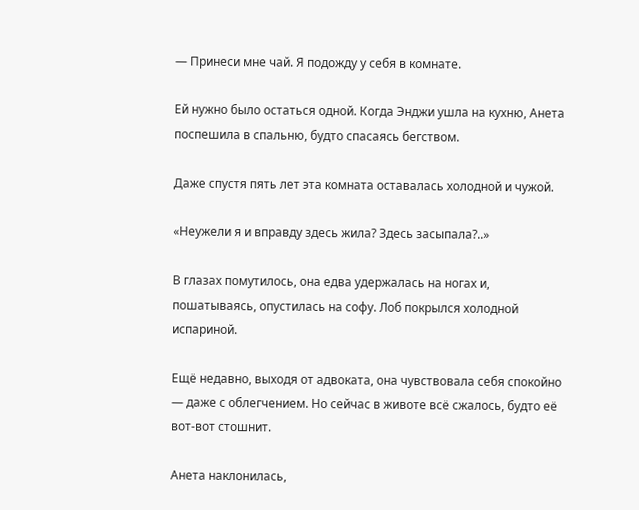— Принеси мне чай. Я подожду у себя в комнате.

Ей нужно было остаться одной. Когда Энджи ушла на кухню, Анета поспешила в спальню, будто спасаясь бегством.

Даже спустя пять лет эта комната оставалась холодной и чужой.

«Неужели я и вправду здесь жила? Здесь засыпала?..»

В глазах помутилось, она едва удержалась на ногах и, пошатываясь, опустилась на софу. Лоб покрылся холодной испариной.

Ещё недавно, выходя от адвоката, она чувствовала себя спокойно — даже с облегчением. Но сейчас в животе всё сжалось, будто её вот-вот стошнит.

Анета наклонилась,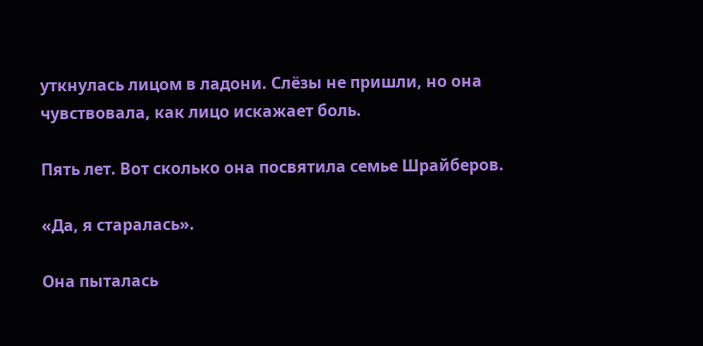уткнулась лицом в ладони. Слёзы не пришли, но она чувствовала, как лицо искажает боль.

Пять лет. Вот сколько она посвятила семье Шрайберов.

«Да, я старалась».

Она пыталась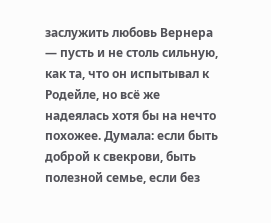заслужить любовь Вернера — пусть и не столь сильную, как та, что он испытывал к Родейле, но всё же надеялась хотя бы на нечто похожее. Думала: если быть доброй к свекрови, быть полезной семье, если без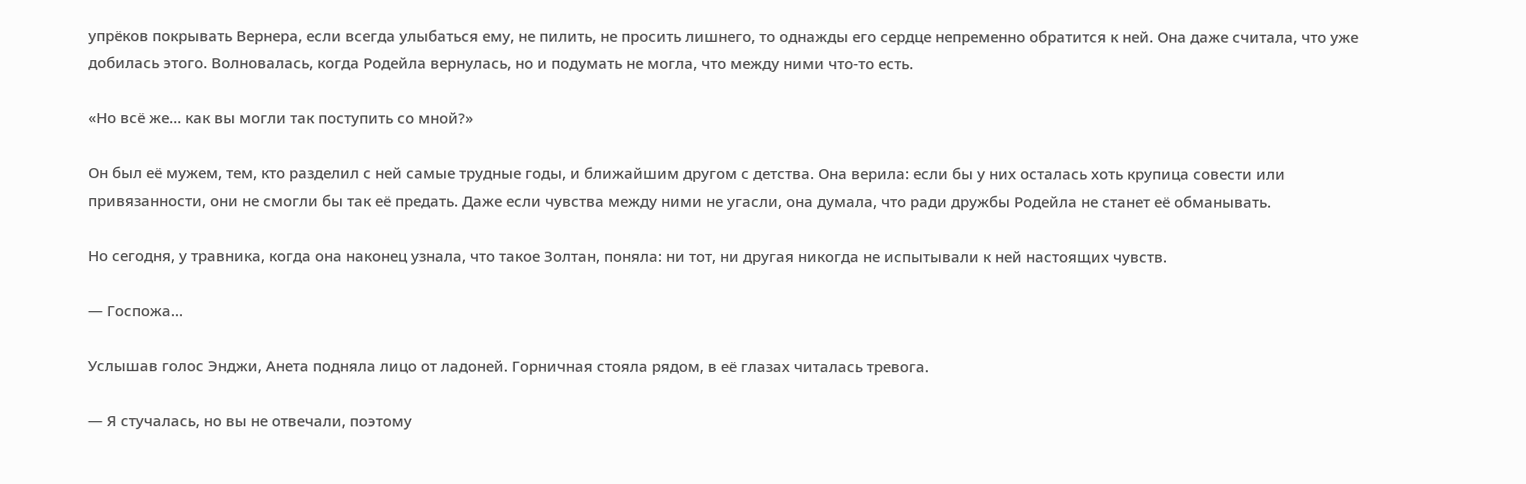упрёков покрывать Вернера, если всегда улыбаться ему, не пилить, не просить лишнего, то однажды его сердце непременно обратится к ней. Она даже считала, что уже добилась этого. Волновалась, когда Родейла вернулась, но и подумать не могла, что между ними что-то есть.

«Но всё же… как вы могли так поступить со мной?»

Он был её мужем, тем, кто разделил с ней самые трудные годы, и ближайшим другом с детства. Она верила: если бы у них осталась хоть крупица совести или привязанности, они не смогли бы так её предать. Даже если чувства между ними не угасли, она думала, что ради дружбы Родейла не станет её обманывать.

Но сегодня, у травника, когда она наконец узнала, что такое Золтан, поняла: ни тот, ни другая никогда не испытывали к ней настоящих чувств.

— Госпожа…

Услышав голос Энджи, Анета подняла лицо от ладоней. Горничная стояла рядом, в её глазах читалась тревога.

— Я стучалась, но вы не отвечали, поэтому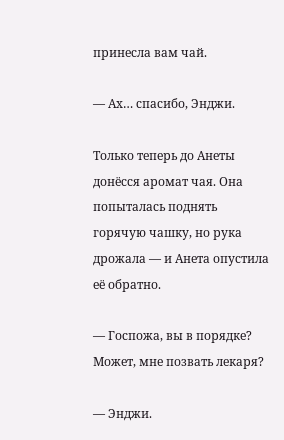принесла вам чай.

— Ах… спасибо, Энджи.

Только теперь до Анеты донёсся аромат чая. Она попыталась поднять горячую чашку, но рука дрожала — и Анета опустила её обратно.

— Госпожа, вы в порядке? Может, мне позвать лекаря?

— Энджи.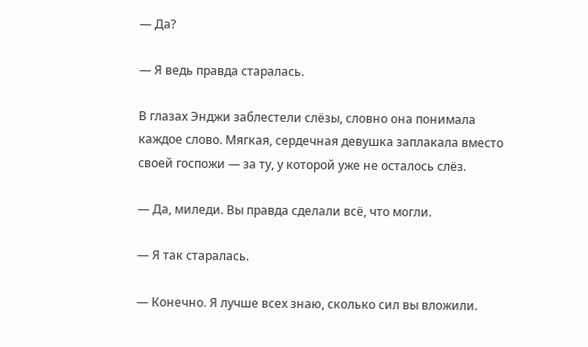— Да?

— Я ведь правда старалась.

В глазах Энджи заблестели слёзы, словно она понимала каждое слово. Мягкая, сердечная девушка заплакала вместо своей госпожи — за ту, у которой уже не осталось слёз.

— Да, миледи. Вы правда сделали всё, что могли.

— Я так старалась.

— Конечно. Я лучше всех знаю, сколько сил вы вложили.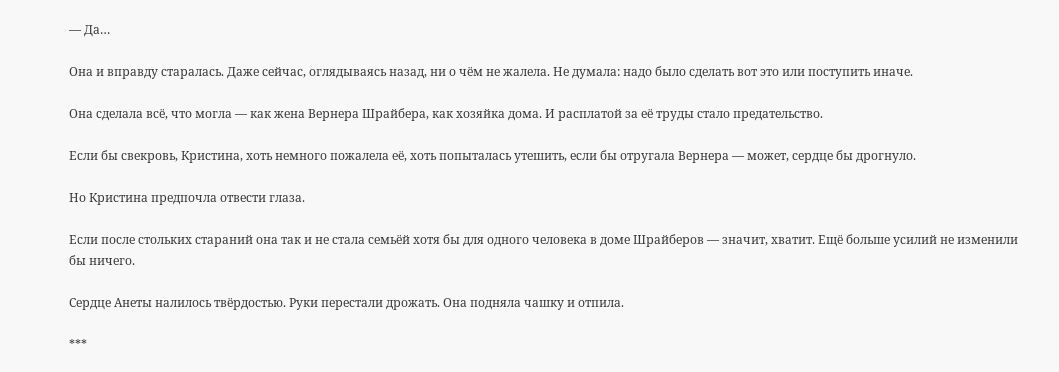— Да…

Она и вправду старалась. Даже сейчас, оглядываясь назад, ни о чём не жалела. Не думала: надо было сделать вот это или поступить иначе.

Она сделала всё, что могла — как жена Вернера Шрайбера, как хозяйка дома. И расплатой за её труды стало предательство.

Если бы свекровь, Кристина, хоть немного пожалела её, хоть попыталась утешить, если бы отругала Вернера — может, сердце бы дрогнуло.

Но Кристина предпочла отвести глаза.

Если после стольких стараний она так и не стала семьёй хотя бы для одного человека в доме Шрайберов — значит, хватит. Ещё больше усилий не изменили бы ничего.

Сердце Анеты налилось твёрдостью. Руки перестали дрожать. Она подняла чашку и отпила.

***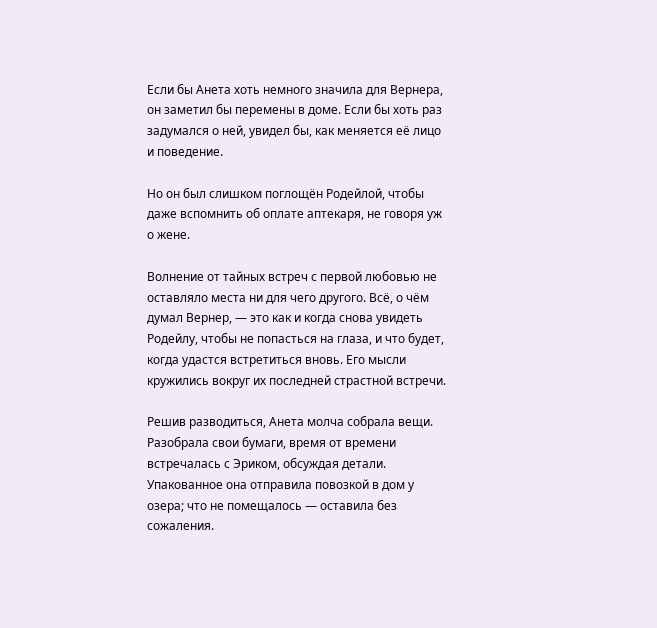Если бы Анета хоть немного значила для Вернера, он заметил бы перемены в доме. Если бы хоть раз задумался о ней, увидел бы, как меняется её лицо и поведение.

Но он был слишком поглощён Родейлой, чтобы даже вспомнить об оплате аптекаря, не говоря уж о жене.

Волнение от тайных встреч с первой любовью не оставляло места ни для чего другого. Всё, о чём думал Вернер, — это как и когда снова увидеть Родейлу, чтобы не попасться на глаза, и что будет, когда удастся встретиться вновь. Его мысли кружились вокруг их последней страстной встречи.

Решив разводиться, Анета молча собрала вещи. Разобрала свои бумаги, время от времени встречалась с Эриком, обсуждая детали. Упакованное она отправила повозкой в дом у озера; что не помещалось — оставила без сожаления.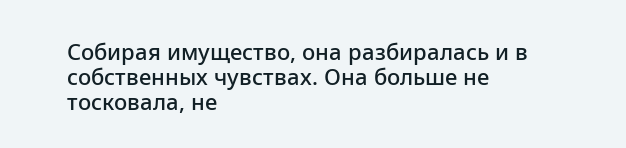Собирая имущество, она разбиралась и в собственных чувствах. Она больше не тосковала, не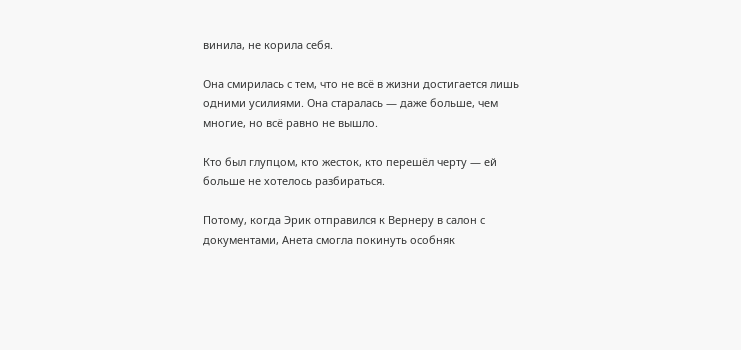винила, не корила себя.

Она смирилась с тем, что не всё в жизни достигается лишь одними усилиями. Она старалась — даже больше, чем многие, но всё равно не вышло.

Кто был глупцом, кто жесток, кто перешёл черту — ей больше не хотелось разбираться.

Потому, когда Эрик отправился к Вернеру в салон с документами, Анета смогла покинуть особняк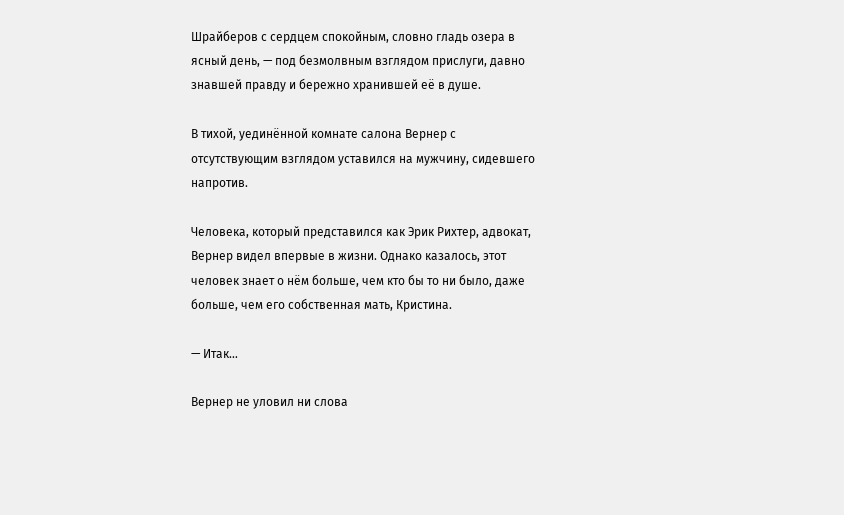Шрайберов с сердцем спокойным, словно гладь озера в ясный день, — под безмолвным взглядом прислуги, давно знавшей правду и бережно хранившей её в душе.

В тихой, уединённой комнате салона Вернер с отсутствующим взглядом уставился на мужчину, сидевшего напротив.

Человека, который представился как Эрик Рихтер, адвокат, Вернер видел впервые в жизни. Однако казалось, этот человек знает о нём больше, чем кто бы то ни было, даже больше, чем его собственная мать, Кристина.

— Итак…

Вернер не уловил ни слова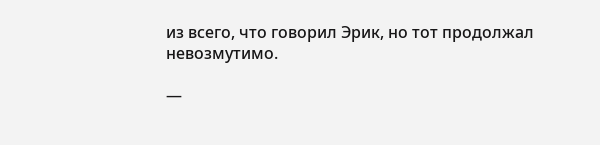из всего, что говорил Эрик, но тот продолжал невозмутимо.

—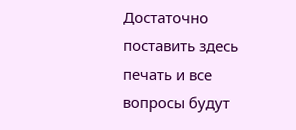Достаточно поставить здесь печать и все вопросы будут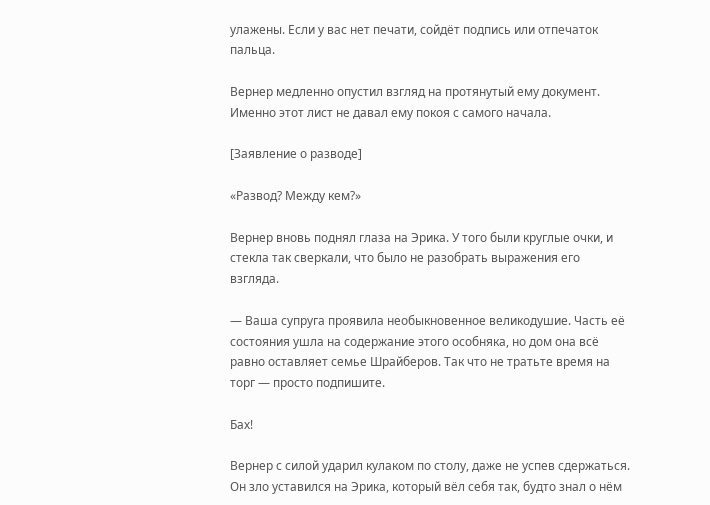улажены. Если у вас нет печати, сойдёт подпись или отпечаток пальца.

Вернер медленно опустил взгляд на протянутый ему документ. Именно этот лист не давал ему покоя с самого начала.

[Заявление о разводе]

«Развод? Между кем?»

Вернер вновь поднял глаза на Эрика. У того были круглые очки, и стекла так сверкали, что было не разобрать выражения его взгляда.

— Ваша супруга проявила необыкновенное великодушие. Часть её состояния ушла на содержание этого особняка, но дом она всё равно оставляет семье Шрайберов. Так что не тратьте время на торг — просто подпишите.

Бах!

Вернер с силой ударил кулаком по столу, даже не успев сдержаться. Он зло уставился на Эрика, который вёл себя так, будто знал о нём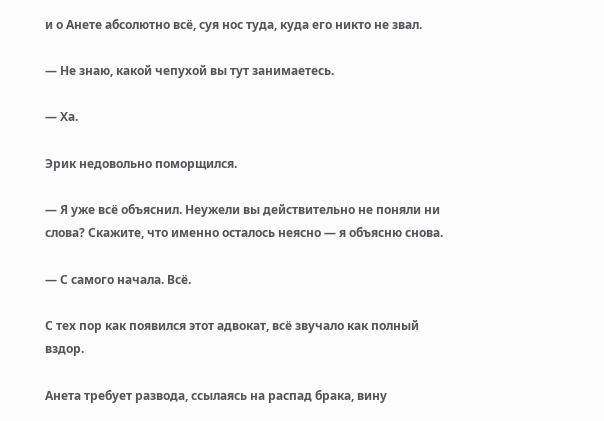и о Анете абсолютно всё, суя нос туда, куда его никто не звал.

— Не знаю, какой чепухой вы тут занимаетесь.

— Ха.

Эрик недовольно поморщился.

— Я уже всё объяснил. Неужели вы действительно не поняли ни слова? Скажите, что именно осталось неясно — я объясню снова.

— С самого начала. Всё.

С тех пор как появился этот адвокат, всё звучало как полный вздор.

Анета требует развода, ссылаясь на распад брака, вину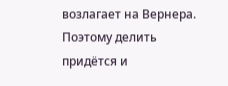возлагает на Вернера. Поэтому делить придётся и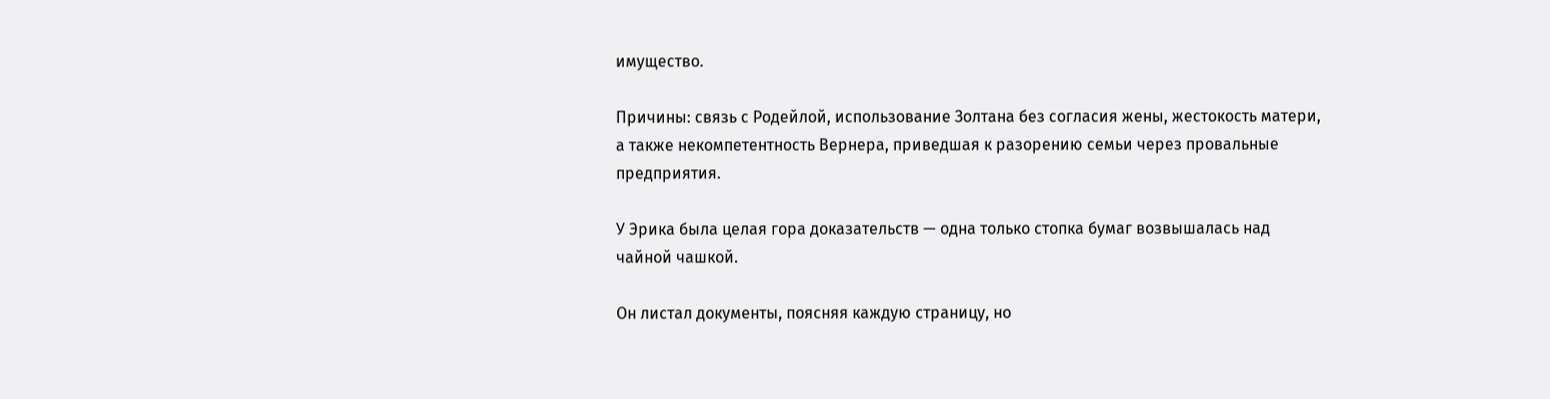имущество.

Причины: связь с Родейлой, использование Золтана без согласия жены, жестокость матери, а также некомпетентность Вернера, приведшая к разорению семьи через провальные предприятия.

У Эрика была целая гора доказательств — одна только стопка бумаг возвышалась над чайной чашкой.

Он листал документы, поясняя каждую страницу, но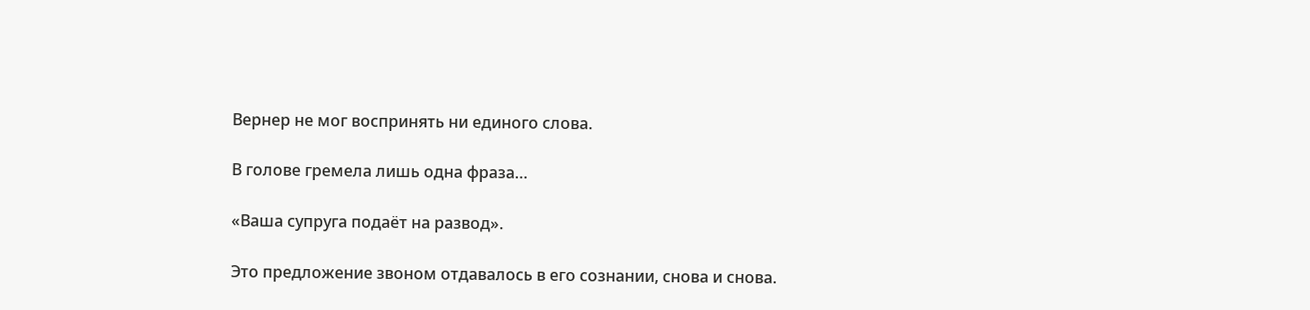Вернер не мог воспринять ни единого слова.

В голове гремела лишь одна фраза…

«Ваша супруга подаёт на развод».

Это предложение звоном отдавалось в его сознании, снова и снова.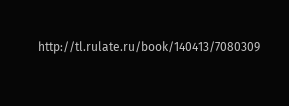http://tl.rulate.ru/book/140413/7080309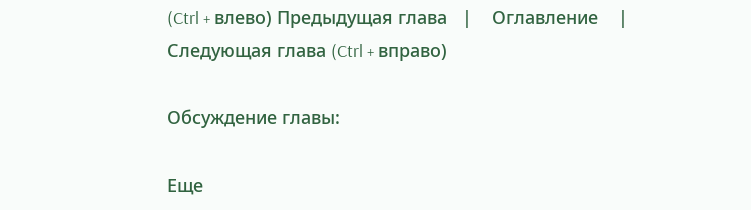(Ctrl + влево) Предыдущая глава   |    Оглавление    |   Следующая глава (Ctrl + вправо)

Обсуждение главы:

Еще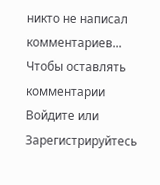никто не написал комментариев...
Чтобы оставлять комментарии Войдите или Зарегистрируйтесь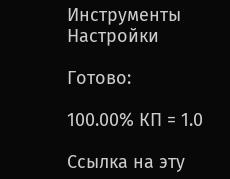Инструменты
Настройки

Готово:

100.00% КП = 1.0

Ссылка на эту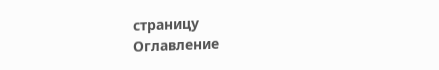страницу
Оглавление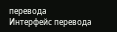перевода
Интерфейс перевода